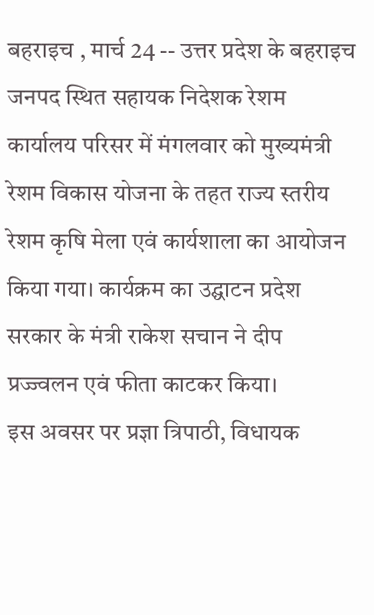बहराइच , मार्च 24 -- उत्तर प्रदेश के बहराइच जनपद स्थित सहायक निदेशक रेशम कार्यालय परिसर में मंगलवार को मुख्यमंत्री रेशम विकास योजना के तहत राज्य स्तरीय रेशम कृषि मेला एवं कार्यशाला का आयोजन किया गया। कार्यक्रम का उद्घाटन प्रदेश सरकार के मंत्री राकेश सचान ने दीप प्रज्ज्वलन एवं फीता काटकर किया।
इस अवसर पर प्रज्ञा त्रिपाठी, विधायक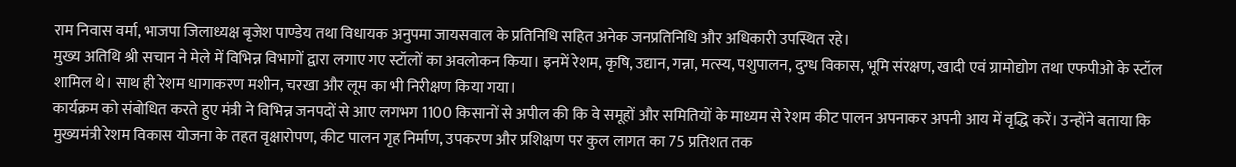राम निवास वर्मा, भाजपा जिलाध्यक्ष बृजेश पाण्डेय तथा विधायक अनुपमा जायसवाल के प्रतिनिधि सहित अनेक जनप्रतिनिधि और अधिकारी उपस्थित रहे।
मुख्य अतिथि श्री सचान ने मेले में विभिन्न विभागों द्वारा लगाए गए स्टॉलों का अवलोकन किया। इनमें रेशम, कृषि, उद्यान, गन्ना, मत्स्य, पशुपालन, दुग्ध विकास, भूमि संरक्षण, खादी एवं ग्रामोद्योग तथा एफपीओ के स्टॉल शामिल थे। साथ ही रेशम धागाकरण मशीन, चरखा और लूम का भी निरीक्षण किया गया।
कार्यक्रम को संबोधित करते हुए मंत्री ने विभिन्न जनपदों से आए लगभग 1100 किसानों से अपील की कि वे समूहों और समितियों के माध्यम से रेशम कीट पालन अपनाकर अपनी आय में वृद्धि करें। उन्होंने बताया कि मुख्यमंत्री रेशम विकास योजना के तहत वृक्षारोपण, कीट पालन गृह निर्माण, उपकरण और प्रशिक्षण पर कुल लागत का 75 प्रतिशत तक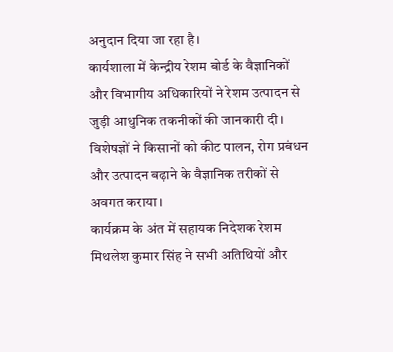अनुदान दिया जा रहा है।
कार्यशाला में केन्द्रीय रेशम बोर्ड के वैज्ञानिकों और विभागीय अधिकारियों ने रेशम उत्पादन से जुड़ी आधुनिक तकनीकों की जानकारी दी। विशेषज्ञों ने किसानों को कीट पालन, रोग प्रबंधन और उत्पादन बढ़ाने के वैज्ञानिक तरीकों से अवगत कराया।
कार्यक्रम के अंत में सहायक निदेशक रेशम मिथलेश कुमार सिंह ने सभी अतिथियों और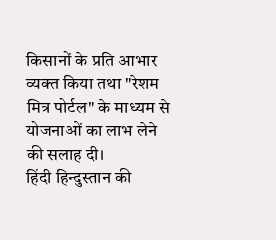किसानों के प्रति आभार व्यक्त किया तथा "रेशम मित्र पोर्टल" के माध्यम से योजनाओं का लाभ लेने की सलाह दी।
हिंदी हिन्दुस्तान की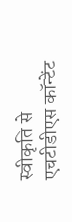स्वीकृति से एचटीडीएस कॉन्टेंट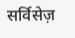सर्विसेज़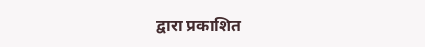द्वारा प्रकाशित